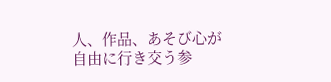人、作品、あそび心が自由に行き交う参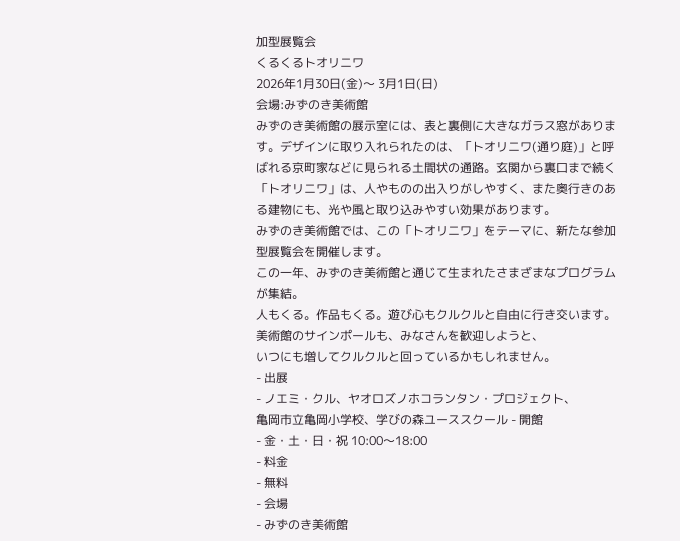加型展覧会
くるくるトオリニワ
2026年1月30日(金)〜 3月1日(日)
会場:みずのき美術館
みずのき美術館の展示室には、表と裏側に大きなガラス窓があります。デザインに取り入れられたのは、「トオリニワ(通り庭)」と呼ばれる京町家などに見られる土間状の通路。玄関から裏口まで続く「トオリニワ」は、人やものの出入りがしやすく、また奥行きのある建物にも、光や風と取り込みやすい効果があります。
みずのき美術館では、この「トオリニワ」をテーマに、新たな参加型展覧会を開催します。
この一年、みずのき美術館と通じて生まれたさまざまなプログラムが集結。
人もくる。作品もくる。遊び心もクルクルと自由に行き交います。
美術館のサインポールも、みなさんを歓迎しようと、
いつにも増してクルクルと回っているかもしれません。
- 出展
- ノエミ・クル、ヤオロズノホコランタン・プロジェクト、
亀岡市立亀岡小学校、学びの森ユーススクール - 開館
- 金・土・日・祝 10:00〜18:00
- 料金
- 無料
- 会場
- みずのき美術館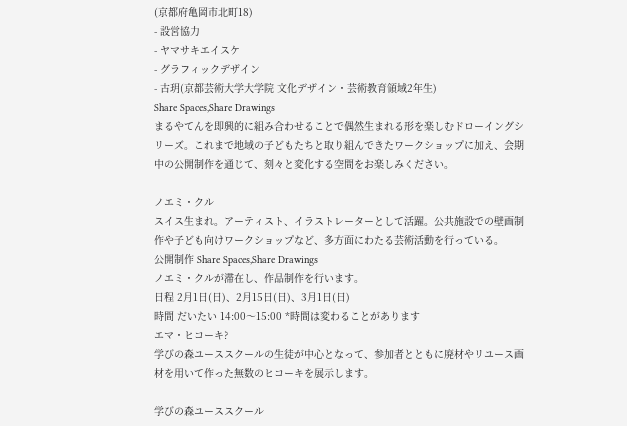(京都府亀岡市北町18)
- 設営協力
- ヤマサキエイスケ
- グラフィックデザイン
- 古玥(京都芸術大学大学院 文化デザイン・芸術教育領域2年生)
Share Spaces,Share Drawings
まるやてんを即興的に組み合わせることで偶然生まれる形を楽しむドローイングシリーズ。これまで地域の子どもたちと取り組んできたワークショップに加え、会期中の公開制作を通じて、刻々と変化する空間をお楽しみください。

ノエミ・クル
スイス生まれ。アーティスト、イラストレーターとして活躍。公共施設での壁画制作や子ども向けワークショップなど、多方面にわたる芸術活動を行っている。
公開制作 Share Spaces,Share Drawings
ノエミ・クルが滞在し、作品制作を行います。
日程 2月1日(日)、2月15日(日)、3月1日(日)
時間 だいたい 14:00〜15:00 *時間は変わることがあります
エマ・ヒコーキ?
学びの森ユーススクールの生徒が中心となって、参加者とともに廃材やリユース画材を用いて作った無数のヒコーキを展示します。

学びの森ユーススクール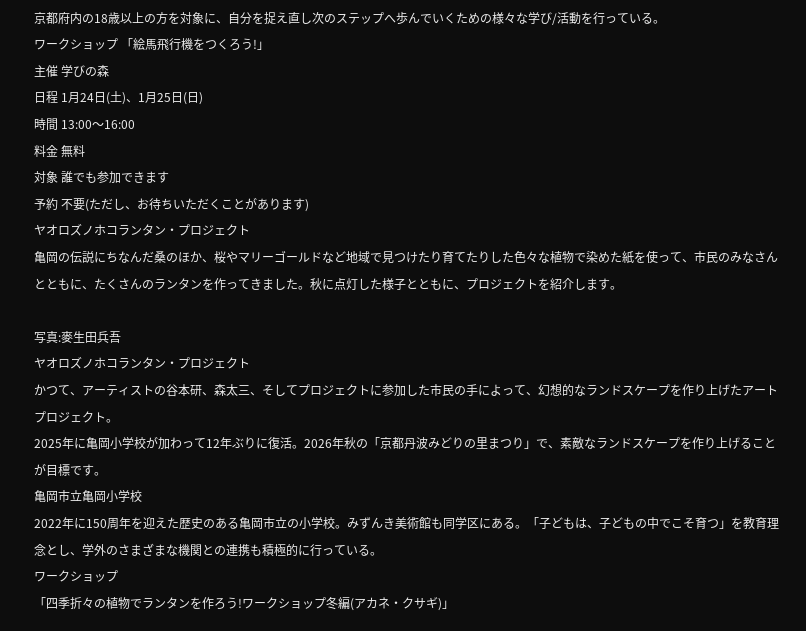京都府内の18歳以上の方を対象に、自分を捉え直し次のステップへ歩んでいくための様々な学び/活動を行っている。
ワークショップ 「絵馬飛行機をつくろう!」
主催 学びの森
日程 1月24日(土)、1月25日(日)
時間 13:00〜16:00
料金 無料
対象 誰でも参加できます
予約 不要(ただし、お待ちいただくことがあります)
ヤオロズノホコランタン・プロジェクト
亀岡の伝説にちなんだ桑のほか、桜やマリーゴールドなど地域で見つけたり育てたりした色々な植物で染めた紙を使って、市民のみなさんとともに、たくさんのランタンを作ってきました。秋に点灯した様子とともに、プロジェクトを紹介します。

写真:麥生田兵吾
ヤオロズノホコランタン・プロジェクト
かつて、アーティストの谷本研、森太三、そしてプロジェクトに参加した市民の手によって、幻想的なランドスケープを作り上げたアートプロジェクト。
2025年に亀岡小学校が加わって12年ぶりに復活。2026年秋の「京都丹波みどりの里まつり」で、素敵なランドスケープを作り上げることが目標です。
亀岡市立亀岡小学校
2022年に150周年を迎えた歴史のある亀岡市立の小学校。みずんき美術館も同学区にある。「子どもは、子どもの中でこそ育つ」を教育理念とし、学外のさまざまな機関との連携も積極的に行っている。
ワークショップ
「四季折々の植物でランタンを作ろう!ワークショップ冬編(アカネ・クサギ)」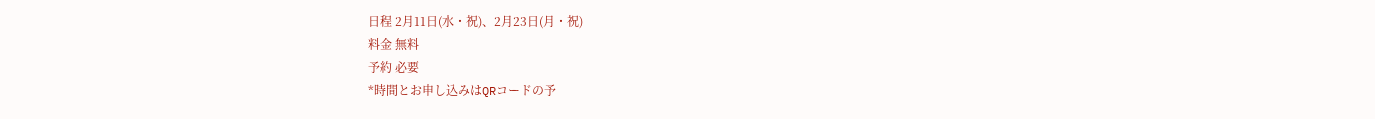日程 2月11日(水・祝)、2月23日(月・祝)
料金 無料
予約 必要
*時間とお申し込みはQRコードの予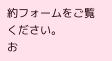約フォームをご覧ください。
お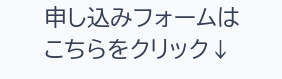申し込みフォームはこちらをクリック↓